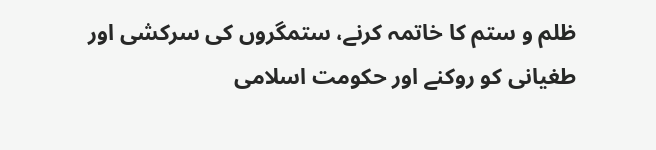ظلم و ستم کا خاتمہ کرنے، ستمگروں کی سرکشی اور طغیانی کو روکنے اور حکومت اسلامی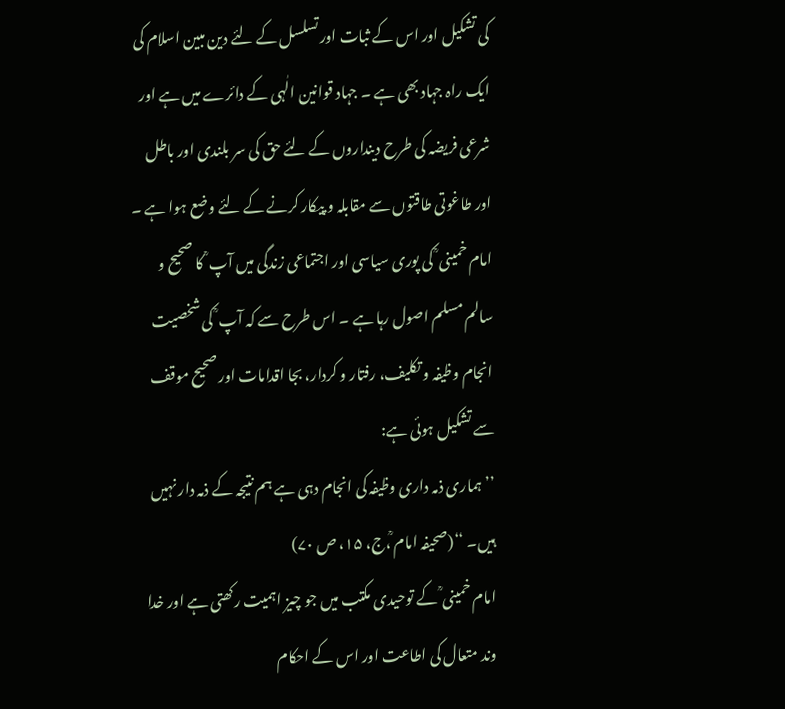کی تشکیل اور اس کے ثبات اور تسلسل کے لئے دین مبین اسلام کی ایک راہ جہاد بھی ہے ۔ جہاد قوانین الٰہی کے دائرے میں ہے اور شرعی فریضہ کی طرح دینداروں کے لئے حق کی سر بلندی اور باطل اور طاغوتی طاقتوں سے مقابلہ و پیکار کرنے کے لئے وضع ہوا ہے ۔ امام خمینی ؒ کی پوری سیاسی اور اجتماعی زندگی میں آپ ؒ کا صحیح و سالم مسلم اصول رہا ہے ۔ اس طرح سے کہ آپ ؒ کی شخصیت انجام وظیفہ و تکلیف، رفتار و کردار، بجا اقدامات اور صحیح موقف سے تشکیل ہوئی ہے:
’’ ہماری ذمہ داری وظیفہ کی انجام دہی ہے ہم نتیجہ کے ذمہ دار نہیں ہیں۔ ‘‘(صحیفہ امام ؒ،ج، ۱۵، ص ۷۰)
امام خمینی ؒ کے توحیدی مکتب میں جو چیز اہمیت رکھتی ہے اور خدا وند متعال کی اطاعت اور اس کے احکام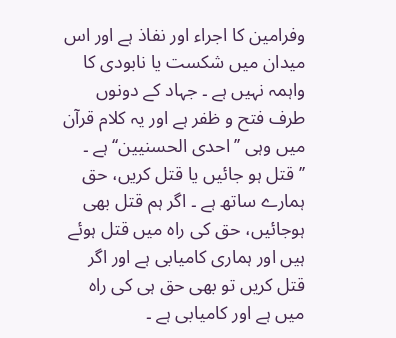وفرامین کا اجراء اور نفاذ ہے اور اس میدان میں شکست یا نابودی کا واہمہ نہیں ہے ۔ جہاد کے دونوں طرف فتح و ظفر ہے اور یہ کلام قرآن میں وہی ’’ احدی الحسنیین‘‘ ہے ۔
’’ قتل ہو جائیں یا قتل کریں، حق ہمارے ساتھ ہے ۔ اگر ہم قتل بھی ہوجائیں، حق کی راہ میں قتل ہوئے ہیں اور ہماری کامیابی ہے اور اگر قتل کریں تو بھی حق ہی کی راہ میں ہے اور کامیابی ہے ۔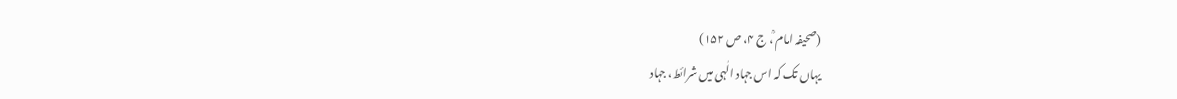(صحیفہ امام ؒ، ج ۴، ص ۱۵۲)
یہاں تک کہ اس جہاد الٰہی میں شرائط، جہاد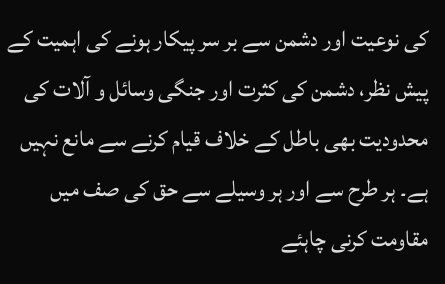کی نوعیت اور دشمن سے بر سر پیکار ہونے کی اہمیت کے پیش نظر، دشمن کی کثرت اور جنگی وسائل و آلات کی محدودیت بھی باطل کے خلاف قیام کرنے سے مانع نہیں ہے۔ ہر طرح سے اور ہر وسیلے سے حق کی صف میں مقاومت کرنی چاہئے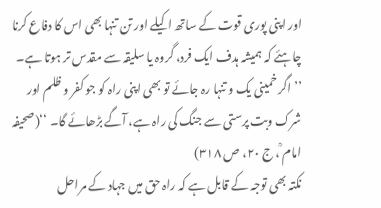اور اپنی پوری قوت کے ساتھ اکیلے اور تن تنہا بھی اس کا دفاع کرنا چاہئے کہ ہمیشہ ہدف ایک فرد، گروہ یا سلیقہ سے مقدس تر ہوتا ہے۔
’’ اگر خمینی یک و تنہا رہ جائے تو بھی اپنی راہ کو جو کفر و ظلم اور شرک وبت پرستی سے جنگ کی راہ ہے، آگے بڑھائے گا۔ ‘‘(صحیفہ امام ؒ، ج ۲۰، ص ۳۱۸)
نکتہ بھی توجہ کے قابل ہے کہ راہ حق میں جہاد کے مراحل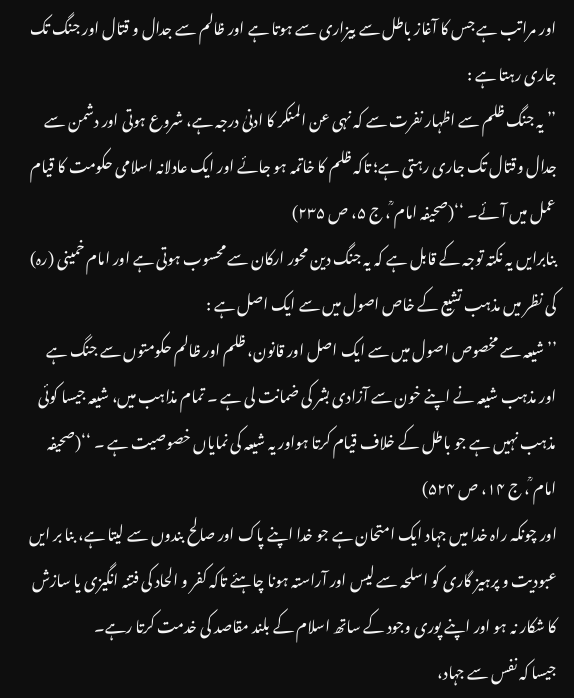اور مراتب ہے جس کا آغاز باطل سے بیزاری سے ہوتا ہے اور ظالم سے جدال و قتال اور جنگ تک جاری رہتا ہے :
’’ یہ جنگ ظلم سے اظہار نفرت سے کہ نہی عن المنکر کا ادنیٰ درجہ ہے، شروع ہوتی اور دشمن سے جدال وقتال تک جاری رہتی ہے؛ تاکہ ظلم کا خاتمہ ہو جائے اور ایک عادلانہ اسلامی حکومت کا قیام عمل میں آئے۔ ‘‘(صحیفہ امام ؒ، ج ۵، ص ۲۳۵)
بنابرایں یہ نکتہ توجہ کے قابل ہے کہ یہ جنگ دین محور ارکان سے محسوب ہوتی ہے اور امام خمینی (رہ) کی نظر میں مذہب تشیع کے خاص اصول میں سے ایک اصل ہے :
’’ شیعہ سے مخصوص اصول میں سے ایک اصل اور قانون، ظلم اور ظالم حکومتوں سے جنگ ہے اور مذہب شیعہ نے اپنے خون سے آزادی بشر کی ضمانت لی ہے ۔ تمام مذاہب میں، شیعہ جیسا کوئی مذہب نہیں ہے جو باطل کے خلاف قیام کرتا ہواور یہ شیعہ کی نمایاں خصوصیت ہے ۔ ‘‘(صحیفہ امام ؒ، ج ۱۴، ص ۵۲۴)
اور چونکہ راہ خدا میں جہاد ایک امتحان ہے جو خدا اپنے پاک اور صالح بندوں سے لیتا ہے، بنا بر ایں عبودیت و پرہیز گاری کو اسلحہ سے لیس اور آراستہ ہونا چاہئے تاکہ کفر و الحاد کی فتنہ انگیزی یا سازش کا شکار نہ ہو اور اپنے پوری وجود کے ساتھ اسلام کے بلند مقاصد کی خدمت کرتا رہے۔
جیسا کہ نفس سے جہاد،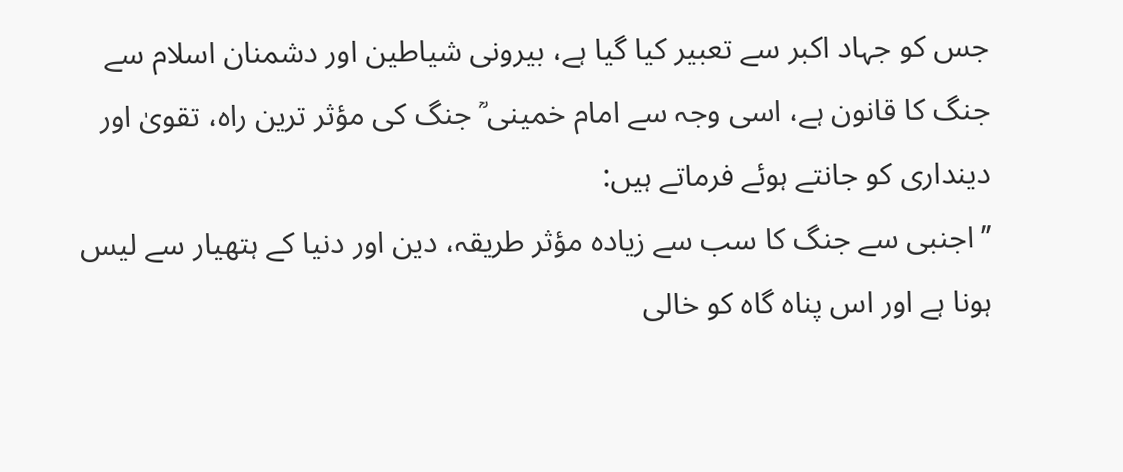جس کو جہاد اکبر سے تعبیر کیا گیا ہے، بیرونی شیاطین اور دشمنان اسلام سے جنگ کا قانون ہے، اسی وجہ سے امام خمینی ؒ جنگ کی مؤثر ترین راہ، تقویٰ اور دینداری کو جانتے ہوئے فرماتے ہیں:
’’ اجنبی سے جنگ کا سب سے زیادہ مؤثر طریقہ، دین اور دنیا کے ہتھیار سے لیس ہونا ہے اور اس پناہ گاہ کو خالی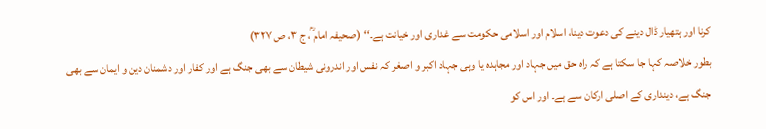کرنا اور ہتھیار ڈال دینے کی دعوت دینا، اسلام اور اسلامی حکومت سے غداری اور خیانت ہے۔‘‘ (صحیفہ امام ؒ، ج ۳، ص ۳۲۷)
بطور خلاصہ کہا جا سکتا ہے کہ راہ حق میں جہاد اور مجاہدہ یا وہی جہاد اکبر و اصغر کہ نفس اور اندرونی شیطان سے بھی جنگ ہے اور کفار اور دشمنان دین و ایمان سے بھی جنگ ہے، دینداری کے اصلی ارکان سے ہے۔ اور اس کو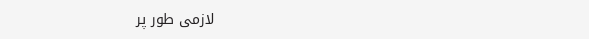لازمی طور پر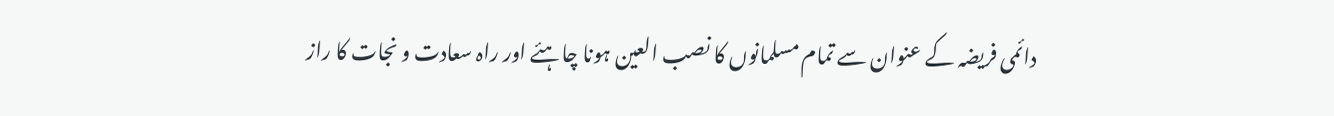دائمی فریضہ کے عنوان سے تمام مسلمانوں کا نصب العین ہونا چاہئے اور راہ سعادت و نجات کا راز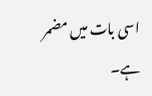اسی بات میں مضمر ہے۔